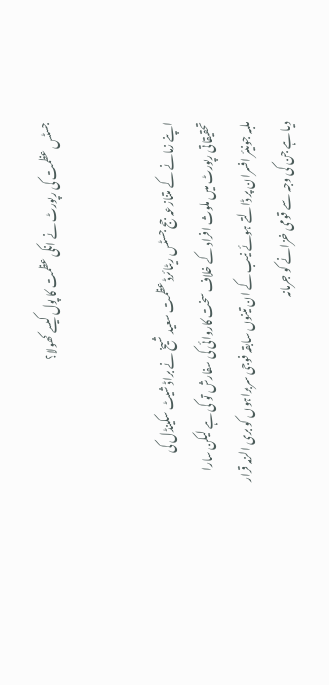جسٹس عظمت کی رپورٹ نے انکی عظمت کا پول کیسے کھولا؟


اپنے زمانے کے متنازعہ جج جسٹس ریٹائرڈ عظمت سعید شیخ نے براڈ شیٹ سکینڈل کی تحقیقاتی رپورٹ میں ملوث افراد کے خلاف سخت کاروائی کی سفارش تو کی ہے لیکن سارا ملبہ جونیئر افسران پر ڈالتے ہوئے نیب کے ان تینوں سابقہ فوجی سربراہوں کو بری الزمہ قرار دیا ہے جن کی وجہ سے قومی خزانے کو جرمانہ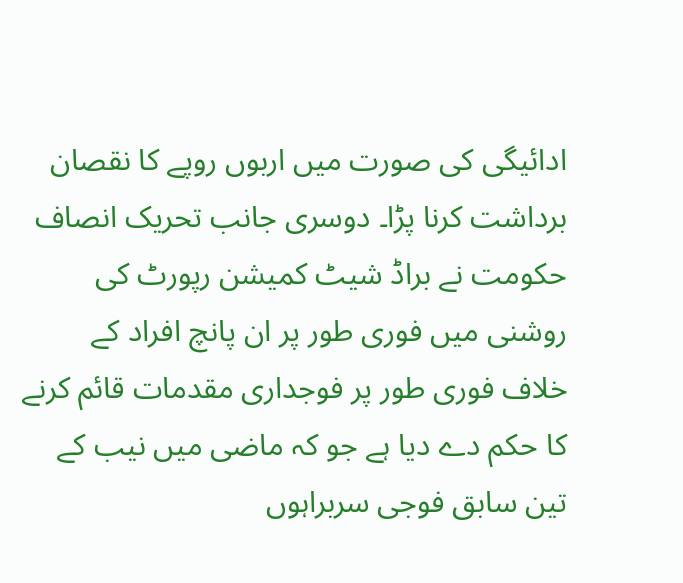ادائیگی کی صورت میں اربوں روپے کا نقصان برداشت کرنا پڑا۔ دوسری جانب تحریک انصاف حکومت نے براڈ شیٹ کمیشن رپورٹ کی روشنی میں فوری طور پر ان پانچ افراد کے خلاف فوری طور پر فوجداری مقدمات قائم کرنے کا حکم دے دیا ہے جو کہ ماضی میں نیب کے تین سابق فوجی سربراہوں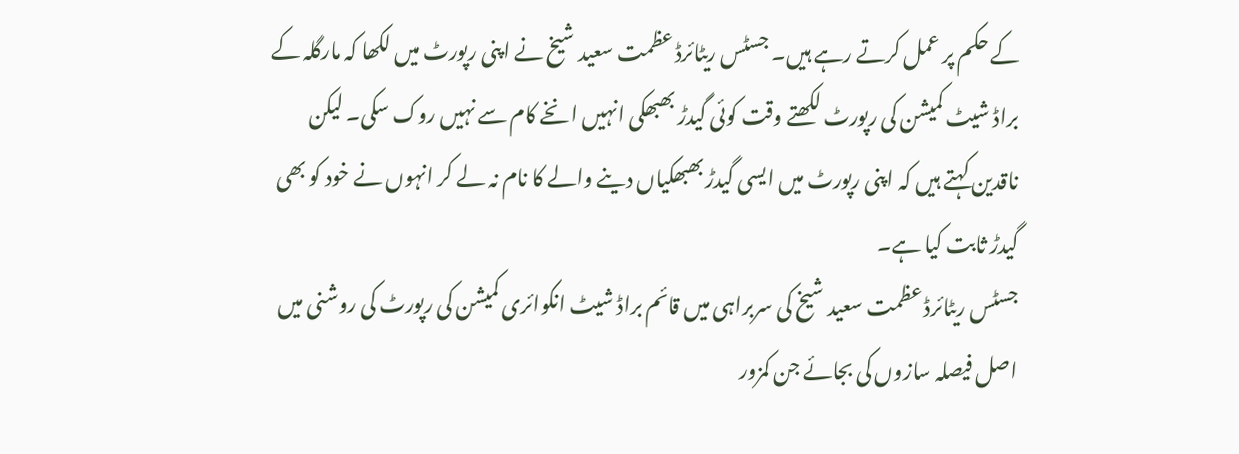کے حکم پر عمل کرتے رہے ہیں۔ جسٹس ریٹائرڈ عظمت سعید شیخ نے اپنی رپورٹ میں لکھا کہ مارگلہ کے براڈ شیٹ کمیشن کی رپورٹ لکھتے وقت کوئی گیدڑ بھبھکی انہیں انخے کام سے نہیں روک سکی۔ لیکن ناقدین کہتے ہیں کہ اپنی رپورٹ میں ایسی گیدڑ بھبھکیاں دینے والے کا نام نہ لے کر انہوں نے خود کو بھی گیدڑ ثابت کیا ہے۔
جسٹس ریٹائرڈ عظمت سعید شیخ کی سربراہی میں قائم براڈ شیٹ انکوائری کمیشن کی رپورٹ کی روشنی میں اصل فیصلہ سازوں کی بجائے جن کمزور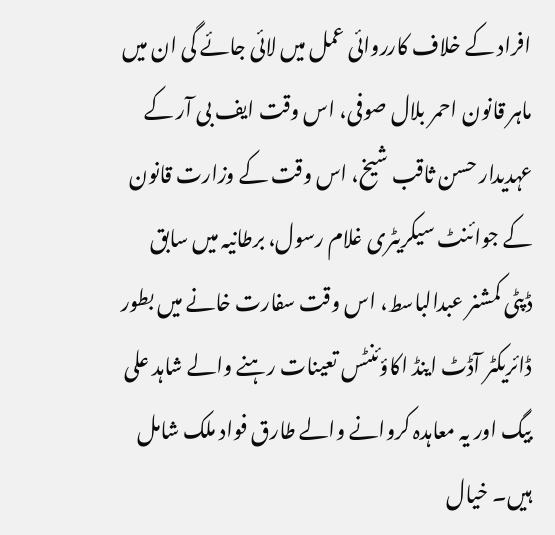افراد کے خلاف کارروائی عمل میں لائی جائے گی ان میں ماہر قانون احمر بلال صوفی، اس وقت ایف بی آر کے عہدیدار حسن ثاقب شیخ، اس وقت کے وزارت قانون کے جوائنٹ سیکریٹری غلام رسول، برطانیہ میں سابق ڈپٹی کمشنر عبدالباسط، اس وقت سفارت خانے میں بطور ڈائریکٹر آڈٹ اینڈ اکاؤئنٹس تعینات رہنے والے شاہد علی بیگ اور یہ معاہدہ کروانے والے طارق فواد ملک شامل ہیں۔ خیال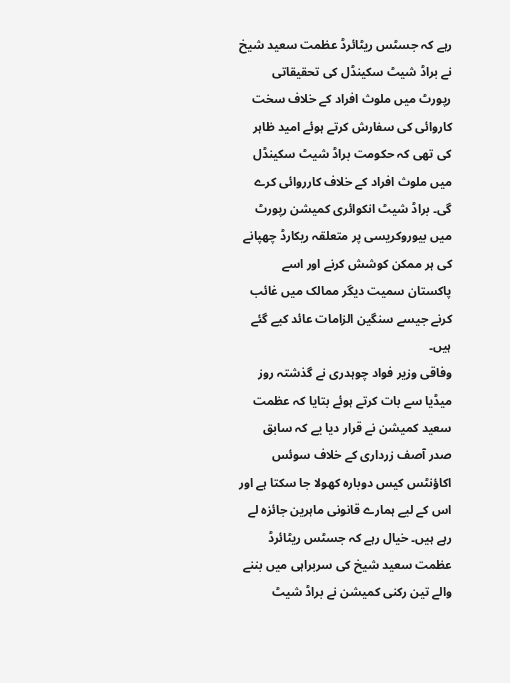رہے کہ جسٹس ریٹائرڈ عظمت سعید شیخ نے براڈ شیٹ سکینڈل کی تحقیقاتی رپورٹ میں ملوث افراد کے خلاف سخت کاروائی کی سفارش کرتے ہوئے امید ظاہر کی تھی کہ حکومت براڈ شیٹ سکینڈل میں ملوث افراد کے خلاف کارروائی کرے گی۔ براڈ شیٹ انکوائری کمیشن رپورٹ میں بیوروکریسی پر متعلقہ ریکارڈ چھپانے کی ہر ممکن کوشش کرنے اور اسے پاکستان سمیت دیگر ممالک میں غائب کرنے جیسے سنگین الزامات عائد کیے گئے ہیں۔
وفاقی وزیر فواد چوہدری نے گذشتہ روز میڈیا سے بات کرتے ہوئے بتایا کہ عظمت سعید کمیشن نے قرار دیا یے کہ سابق صدر آصف زرداری کے خلاف سوئس اکاؤنٹس کیس دوبارہ کھولا جا سکتا ہے اور اس کے لیے ہمارے قانونی ماہرین جائزہ لے رہے ہیں۔ خیال رہے کہ جسٹس ریٹائرڈ عظمت سعید شیخ کی سربراہی میں بننے والے تین رکنی کمیشن نے براڈ شیٹ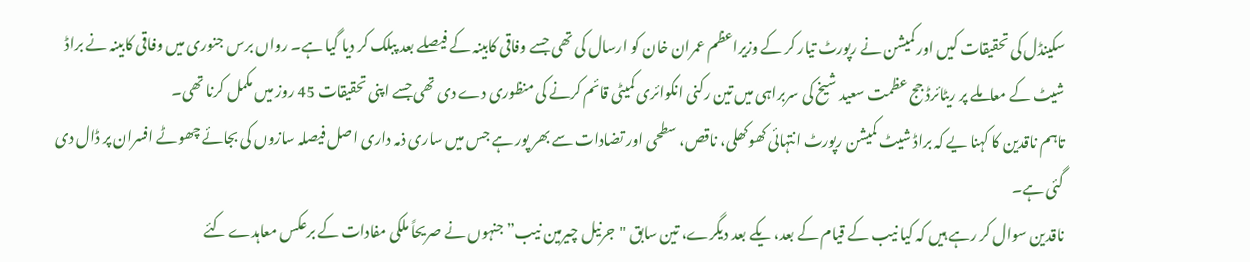سکینڈل کی تحقیقات کیں اور کمیشن نے رپورٹ تیار کر کے وزیراعظم عمران خان کو ارسال کی تھی جسے وفاقی کابینہ کے فیصلے بعد پبلک کر دیا گیا ہے۔ رواں برس جنوری میں وفاقی کابینہ نے براڈ شیٹ کے معاملے پر ریٹائرڈ جج عظمت سعید شیخ کی سربراہی میں تین رکنی انکوائری کمیٹی قائم کرنے کی منظوری دے دی تھی جسے اپنی تحقیقات 45 روز میں مکمل کرنا تھی۔
تاہم ناقدین کا کہنا یے کہ براڈ شیٹ کمیشن رپورٹ انتہائی کھوکھلی، ناقص، سطحی اور تضادات سے بھر پور ہے جس میں ساری ذمہ داری اصل فیصلہ سازوں کی بجائے چھوٹے افسران پر ڈال دی گئی ہے۔
ناقدین سوال کر رہے ہیں کہ کیا نیب کے قیام کے بعد، یکے بعد دیگرے، تین سابق "جرنیل چیرمین نیب” جنہوں نے صریحاً ملکی مفادات کے برعکس معاہدے کئے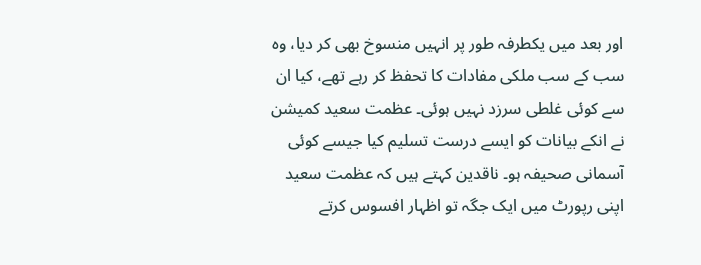اور بعد میں یکطرفہ طور پر انہیں منسوخ بھی کر دیا، وہ سب کے سب ملکی مفادات کا تحفظ کر رہے تھے، کیا ان سے کوئی غلطی سرزد نہیں ہوئی۔ عظمت سعید کمیشن نے انکے بیانات کو ایسے درست تسلیم کیا جیسے کوئی آسمانی صحیفہ ہو۔ ناقدین کہتے ہیں کہ عظمت سعید اپنی رپورٹ میں ایک جگہ تو اظہار افسوس کرتے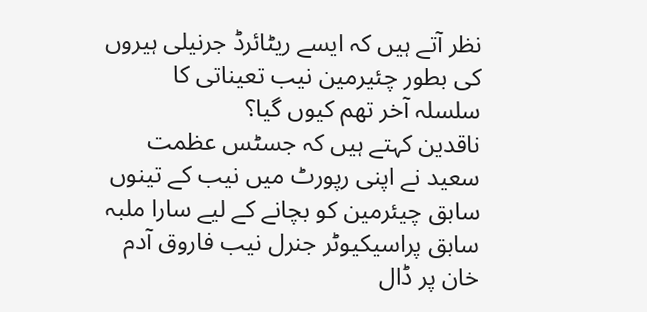نظر آتے ہیں کہ ایسے ریٹائرڈ جرنیلی ہیروں کی بطور چئیرمین نیب تعیناتی کا سلسلہ آخر تھم کیوں گیا؟
ناقدین کہتے ہیں کہ جسٹس عظمت سعید نے اپنی رپورٹ میں نیب کے تینوں سابق چیئرمین کو بچانے کے لیے سارا ملبہ سابق پراسیکیوٹر جنرل نیب فاروق آدم خان پر ڈال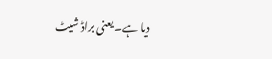دیا ہے۔ یعنی براڈ شیٹ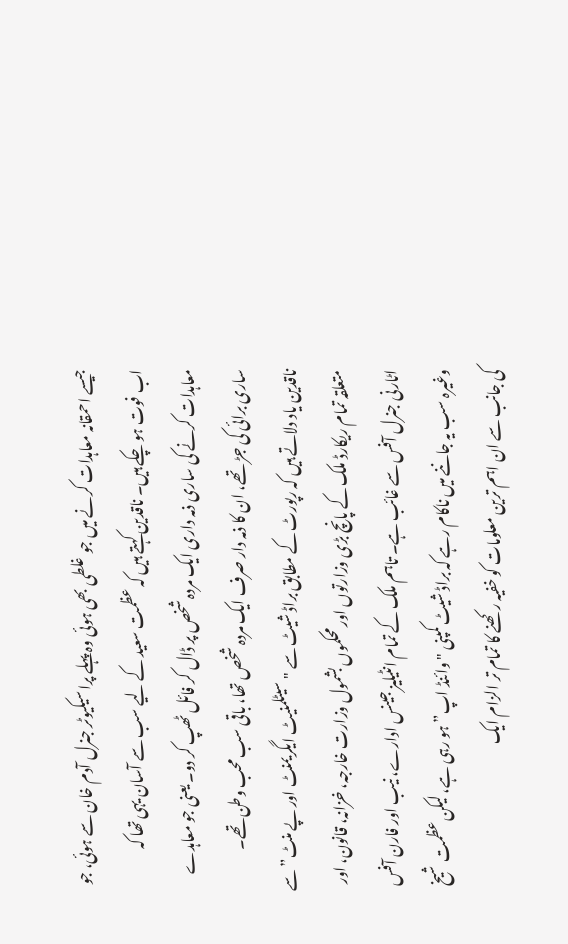جیسے احمقانہ معاہدات کرنے میں جو غلطی بھی ہوئی وہ پہلے پراسیکیوٹر جنرل آدم خان سے ہوئی، جو اب فوت ہو چکے ہیں۔ ناقدین کہتے ہیں کہ عظمت سعید کے لیے سب سے آسان یہی تھا کہ معاہدات کرنے کی ساری ذمہ داری ایک مردہ شخص پر ڈال کر فائل ٹھپ کر دو۔ یعنی جو معاہدے ساری برائی کی جڑ تھے، ان کا ذمہ دار صرف ایک مردہ شخص تھا، باقی سب محب وطن تھے۔
ناقدین یاد دلاتے ہیں کہ رپورٹ کے مطابق براڈ شیٹ سے "سیٹلمنیٹ ایگریمنٹ اور پے منٹ” سے متعلقہ تمام ریکارڈ ملک کے پانچ بڑی وزارتوں اور محکموں بشمول وزارت خارجہ، خزانہ، قانون، اور اٹارنی جنرل آفس سے غائب ہے۔ تاہم ملک کے تمام انٹیلیز جینس ادارے، نیب اور فارن آفس وغیرہ سب یہ جاننے میں ناکام رہے کہ براڈ شیٹ کمپنی "وائنڈ اپ” ہو رہی ہے، لیکن عظمت شیخ کی جانب سے ان اہم ترین معلومات کو خفیہ رکھنے کا تمام تر الزام ایک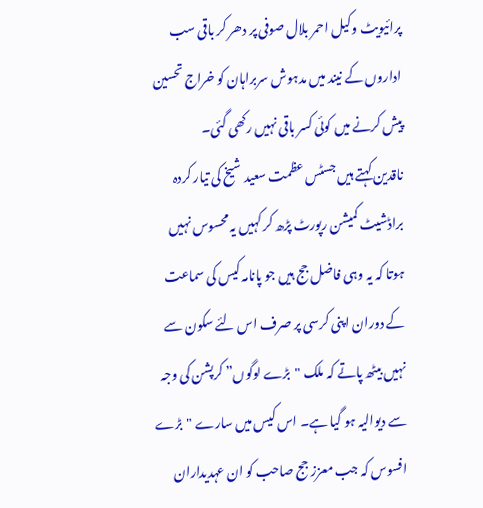پرائیویٹ وکیل احمر بلال صوفی پر دھر کر باقی سب اداروں کے نیند میں مدہوش سربراہان کو خراج تحسین پیش کرنے میں کوئی کسر باقی نہیں رکھی گئی۔
ناقدین کہتے ہیں جسٹس عظمت سعید شیخ کی تیار کردہ براڈشیٹ کمیشن رپورٹ پڑھ کر کہیں یہ محسوس نہیں ہوتا کہ یہ وہی فاضل جج ہیں جو پانامہ کیس کی سماعت کے دوران اپنی کرسی پر صرف اس لئے سکون سے نہیں بیٹھ پاتے کہ ملک "بڑے لوگوں” کرپشن کی وجہ سے دیوالیہ ہو گیا ہے۔ اس کیس میں سارے "بڑے افسوس کہ جب معزز جج صاحب کو ان عہدیداران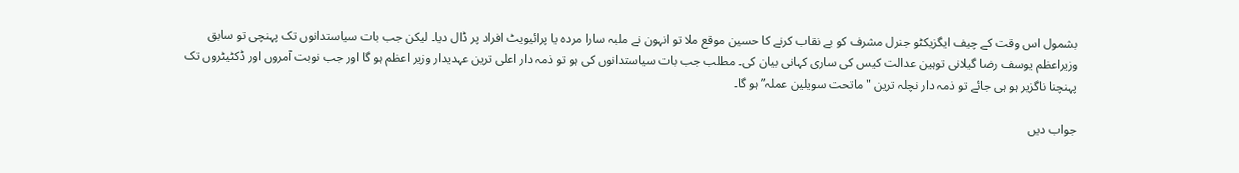بشمول اس وقت کے چیف ایگزیکٹو جنرل مشرف کو بے نقاب کرنے کا حسین موقع ملا تو انہون نے ملبہ سارا مردہ یا پرائیویٹ افراد پر ڈال دیا۔ لیکن جب بات سیاستدانوں تک پہنچی تو سابق وزیراعظم یوسف رضا گیلانی توہین عدالت کیس کی ساری کہانی بیان کی۔ مطلب جب بات سیاستدانوں کی ہو تو ذمہ دار اعلی ترین عہدیدار وزیر اعظم ہو گا اور جب نوبت آمروں اور ڈکٹیٹروں تک پہنچنا ناگزیر ہو ہی جائے تو ذمہ دار نچلہ ترین "ماتحت سویلین عملہ” ہو گا۔

جواب دیں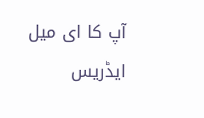آپ کا ای میل ایڈریس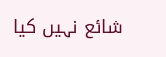شائع نہیں کیا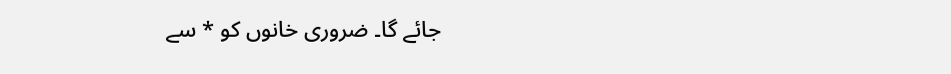جائے گا۔ ضروری خانوں کو * سے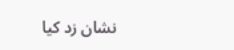نشان زد کیا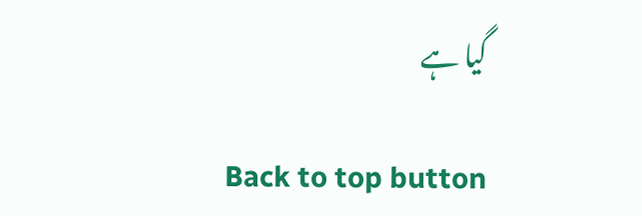گیا ہے

Back to top button